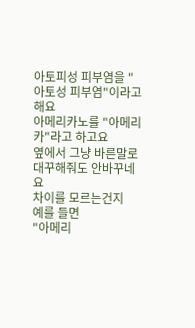아토피성 피부염을 "아토성 피부염"이라고 해요
아메리카노를 "아메리카"라고 하고요
옆에서 그냥 바른말로 대꾸해줘도 안바꾸네요
차이를 모르는건지
예를 들면
"아메리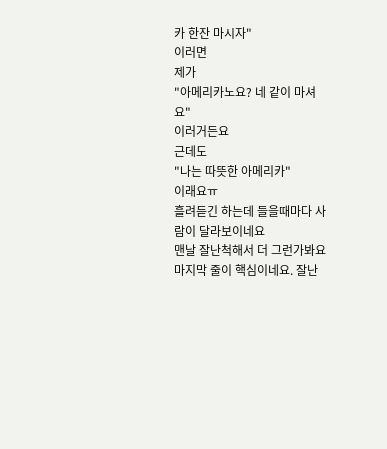카 한잔 마시자"
이러면
제가
"아메리카노요? 네 같이 마셔요"
이러거든요
근데도
"나는 따뜻한 아메리카"
이래요ㅠ
흘려듣긴 하는데 들을때마다 사람이 달라보이네요
맨날 잘난척해서 더 그런가봐요
마지막 줄이 핵심이네요. 잘난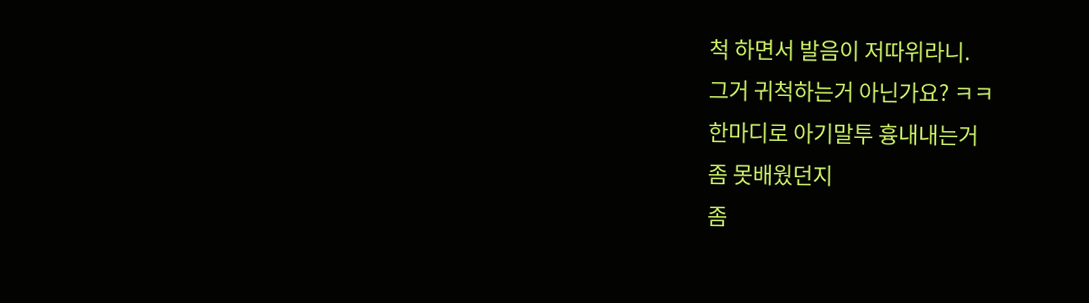척 하면서 발음이 저따위라니.
그거 귀척하는거 아닌가요? ㅋㅋ
한마디로 아기말투 흉내내는거
좀 못배웠던지
좀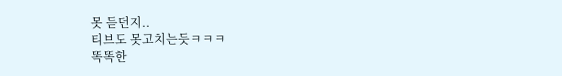못 듣던지..
티브도 못고치는듯ㅋㅋㅋ
똑똑한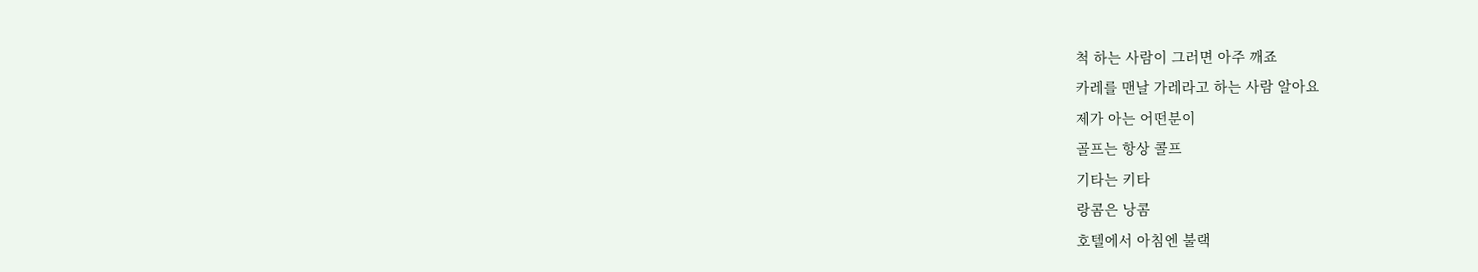척 하는 사람이 그러면 아주 깨죠
카레를 맨날 가레라고 하는 사람 알아요
제가 아는 어떤분이
골프는 항상 콜프
기타는 키타
랑콤은 낭콤
호텔에서 아침엔 불랙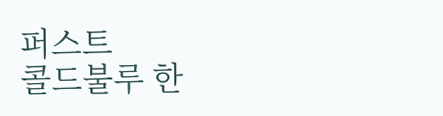퍼스트
콜드불루 한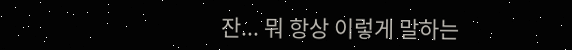잔... 뭐 항상 이렇게 말하는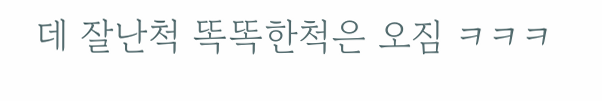데 잘난척 똑똑한척은 오짐 ㅋㅋㅋ